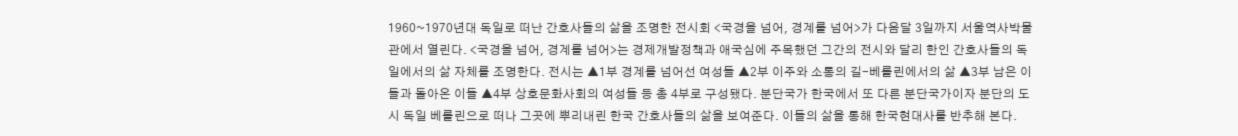1960~1970년대 독일로 떠난 간호사들의 삶을 조명한 전시회 <국경을 넘어, 경계를 넘어>가 다음달 3일까지 서울역사박물관에서 열린다. <국경을 넘어, 경계를 넘어>는 경제개발정책과 애국심에 주목했던 그간의 전시와 달리 한인 간호사들의 독일에서의 삶 자체를 조명한다. 전시는 ▲1부 경계를 넘어선 여성들 ▲2부 이주와 소통의 길-베를린에서의 삶 ▲3부 남은 이들과 돌아온 이들 ▲4부 상호문화사회의 여성들 등 총 4부로 구성됐다. 분단국가 한국에서 또 다른 분단국가이자 분단의 도시 독일 베를린으로 떠나 그곳에 뿌리내린 한국 간호사들의 삶을 보여준다. 이들의 삶을 통해 한국현대사를 반추해 본다.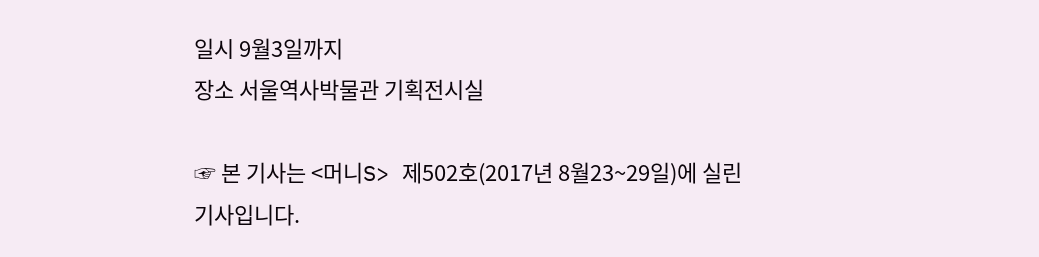일시 9월3일까지
장소 서울역사박물관 기획전시실

☞ 본 기사는 <머니S> 제502호(2017년 8월23~29일)에 실린 기사입니다.